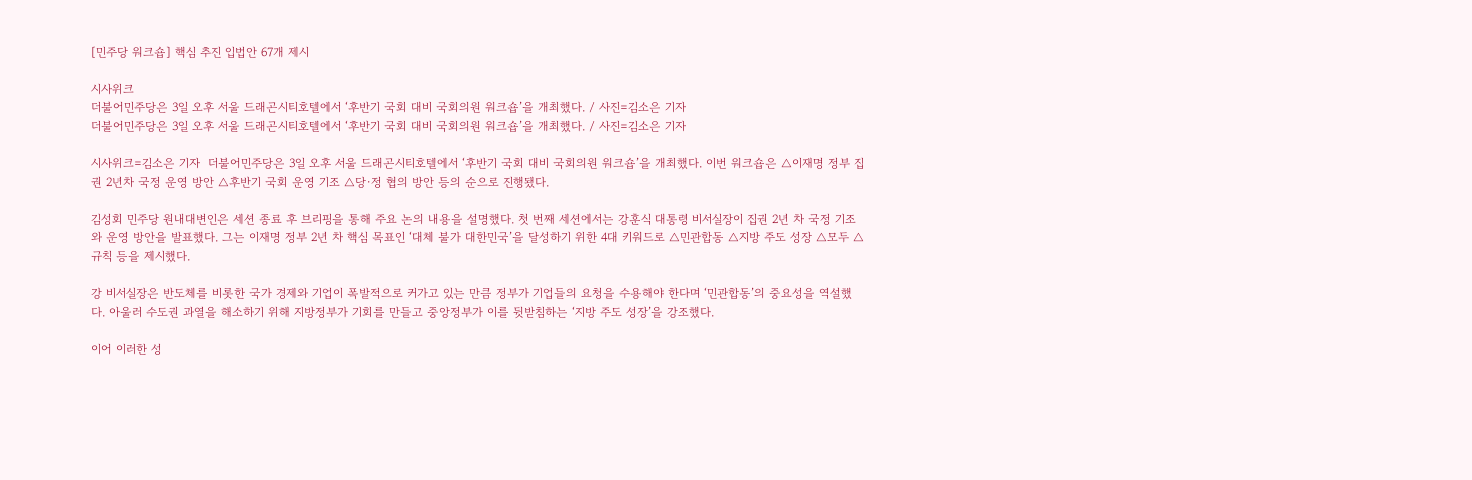[민주당 워크숍] 핵심 추진 입법안 67개 제시

시사위크
더불어민주당은 3일 오후 서울 드래곤시티호텔에서 ‘후반기 국회 대비 국회의원 워크숍’을 개최했다. / 사진=김소은 기자
더불어민주당은 3일 오후 서울 드래곤시티호텔에서 ‘후반기 국회 대비 국회의원 워크숍’을 개최했다. / 사진=김소은 기자

시사위크=김소은 기자  더불어민주당은 3일 오후 서울 드래곤시티호텔에서 ‘후반기 국회 대비 국회의원 워크숍’을 개최했다. 이번 워크숍은 △이재명 정부 집권 2년차 국정 운영 방안 △후반기 국회 운영 기조 △당·정 협의 방안 등의 순으로 진행됐다.

김성회 민주당 원내대변인은 세션 종료 후 브리핑을 통해 주요 논의 내용을 설명했다. 첫 번째 세션에서는 강훈식 대통령 비서실장이 집권 2년 차 국정 기조와 운영 방안을 발표했다. 그는 이재명 정부 2년 차 핵심 목표인 ‘대체 불가 대한민국’을 달성하기 위한 4대 키워드로 △민관합동 △지방 주도 성장 △모두 △규칙 등을 제시했다.

강 비서실장은 반도체를 비롯한 국가 경제와 기업이 폭발적으로 커가고 있는 만큼 정부가 기업들의 요청을 수용해야 한다며 ‘민관합동’의 중요성을 역설했다. 아울러 수도권 과열을 해소하기 위해 지방정부가 기회를 만들고 중앙정부가 이를 뒷받침하는 ‘지방 주도 성장’을 강조했다.

이어 이러한 성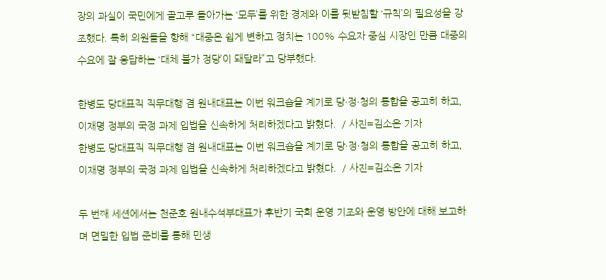장의 과실이 국민에게 골고루 돌아가는 ‘모두’를 위한 경제와 이를 뒷받침할 ‘규칙’의 필요성을 강조했다. 특히 의원들을 향해 “대중은 쉽게 변하고 정치는 100% 수요자 중심 시장인 만큼 대중의 수요에 잘 응답하는 ‘대체 불가 정당’이 돼달라”고 당부했다.

한병도 당대표직 직무대행 겸 원내대표는 이번 워크숍을 계기로 당·정·청의 통합을 공고히 하고, 이재명 정부의 국정 과제 입법을 신속하게 처리하겠다고 밝혔다.  / 사진=김소은 기자
한병도 당대표직 직무대행 겸 원내대표는 이번 워크숍을 계기로 당·정·청의 통합을 공고히 하고, 이재명 정부의 국정 과제 입법을 신속하게 처리하겠다고 밝혔다.  / 사진=김소은 기자

두 번째 세션에서는 천준호 원내수석부대표가 후반기 국회 운영 기조와 운영 방안에 대해 보고하며 면밀한 입법 준비를 통해 민생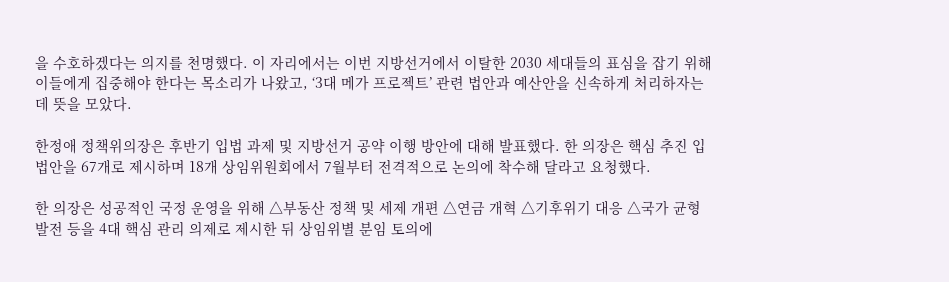을 수호하겠다는 의지를 천명했다. 이 자리에서는 이번 지방선거에서 이탈한 2030 세대들의 표심을 잡기 위해 이들에게 집중해야 한다는 목소리가 나왔고, ‘3대 메가 프로젝트’ 관련 법안과 예산안을 신속하게 처리하자는 데 뜻을 모았다.

한정애 정책위의장은 후반기 입법 과제 및 지방선거 공약 이행 방안에 대해 발표했다. 한 의장은 핵심 추진 입법안을 67개로 제시하며 18개 상임위원회에서 7월부터 전격적으로 논의에 착수해 달라고 요청했다.

한 의장은 성공적인 국정 운영을 위해 △부동산 정책 및 세제 개편 △연금 개혁 △기후위기 대응 △국가 균형 발전 등을 4대 핵심 관리 의제로 제시한 뒤 상임위별 분임 토의에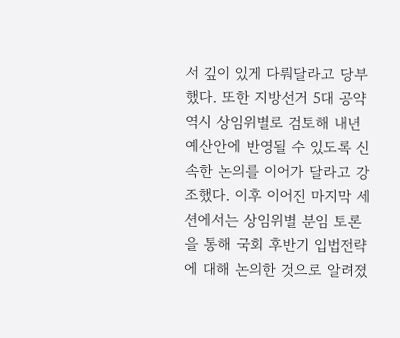서 깊이 있게 다뤄달라고 당부했다. 또한 지방선거 5대 공약 역시 상임위별로 검토해 내년 예산안에 반영될 수 있도록 신속한 논의를 이어가 달라고 강조했다. 이후 이어진 마지막 세션에서는 상임위별 분임 토론을 통해 국회 후반기 입법전략에 대해 논의한 것으로 알려졌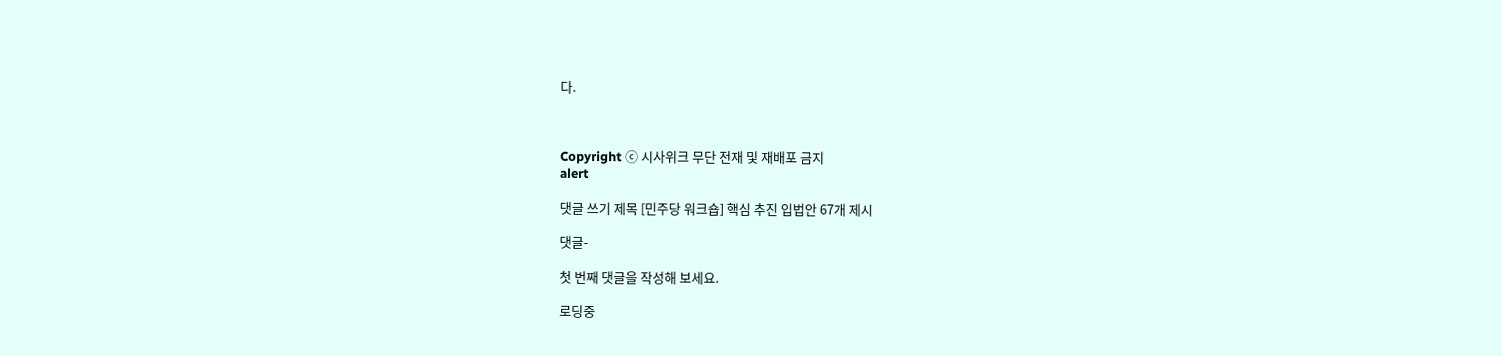다.



Copyright ⓒ 시사위크 무단 전재 및 재배포 금지
alert

댓글 쓰기 제목 [민주당 워크숍] 핵심 추진 입법안 67개 제시

댓글-

첫 번째 댓글을 작성해 보세요.

로딩중